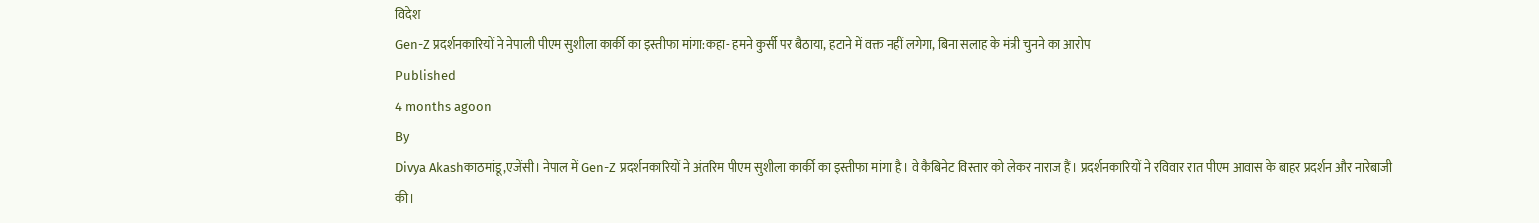विदेश
Gen-Z प्रदर्शनकारियों ने नेपाली पीएम सुशीला कार्की का इस्तीफा मांगा:कहा- हमने कुर्सी पर बैठाया, हटाने में वक्त नहीं लगेगा, बिना सलाह के मंत्री चुनने का आरोप
Published
4 months agoon
By
Divya Akashकाठमांडू,एजेंसी। नेपाल में Gen-Z प्रदर्शनकारियों ने अंतरिम पीएम सुशीला कार्की का इस्तीफा मांगा है। वे कैबिनेट विस्तार को लेकर नाराज हैं। प्रदर्शनकारियों ने रविवार रात पीएम आवास के बाहर प्रदर्शन और नारेबाजी की।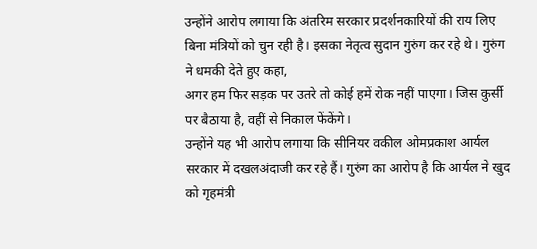उन्होंने आरोप लगाया कि अंतरिम सरकार प्रदर्शनकारियों की राय लिए बिना मंत्रियों को चुन रही है। इसका नेतृत्व सुदान गुरुंग कर रहे थे। गुरुंग ने धमकी देते हुए कहा,
अगर हम फिर सड़क पर उतरे तो कोई हमें रोक नहीं पाएगा। जिस कुर्सी पर बैठाया है, वहीं से निकाल फेंकेंगे।
उन्होंने यह भी आरोप लगाया कि सीनियर वकील ओमप्रकाश आर्यल सरकार में दखलअंदाजी कर रहे हैं। गुरुंग का आरोप है कि आर्यल ने खुद को गृहमंत्री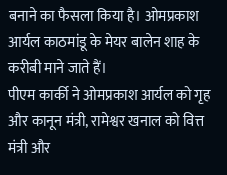बनाने का फैसला किया है। ओमप्रकाश आर्यल काठमांडू के मेयर बालेन शाह के करीबी माने जाते हैं।
पीएम कार्की ने ओमप्रकाश आर्यल को गृह और कानून मंत्री, रामेश्वर खनाल को वित्त मंत्री और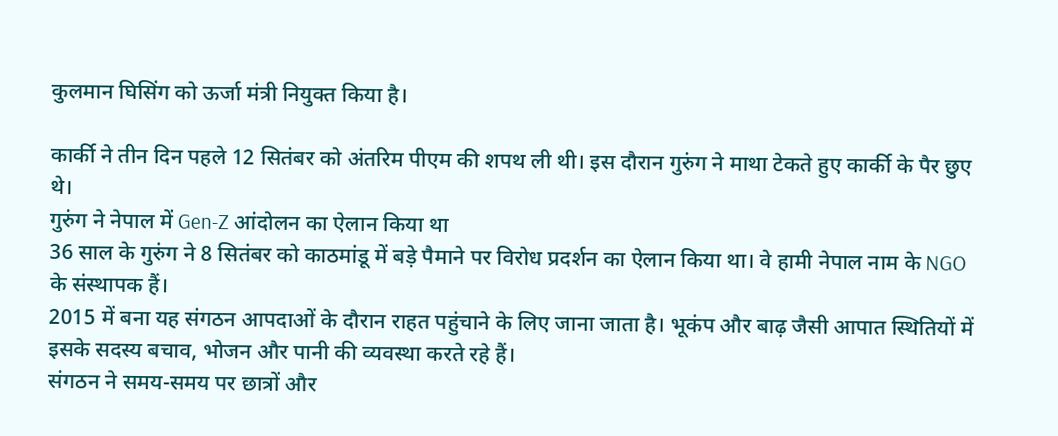कुलमान घिसिंग को ऊर्जा मंत्री नियुक्त किया है।

कार्की ने तीन दिन पहले 12 सितंबर को अंतरिम पीएम की शपथ ली थी। इस दौरान गुरुंग ने माथा टेकते हुए कार्की के पैर छुए थे।
गुरुंग ने नेपाल में Gen-Z आंदोलन का ऐलान किया था
36 साल के गुरुंग ने 8 सितंबर को काठमांडू में बड़े पैमाने पर विरोध प्रदर्शन का ऐलान किया था। वे हामी नेपाल नाम के NGO के संस्थापक हैं।
2015 में बना यह संगठन आपदाओं के दौरान राहत पहुंचाने के लिए जाना जाता है। भूकंप और बाढ़ जैसी आपात स्थितियों में इसके सदस्य बचाव, भोजन और पानी की व्यवस्था करते रहे हैं।
संगठन ने समय-समय पर छात्रों और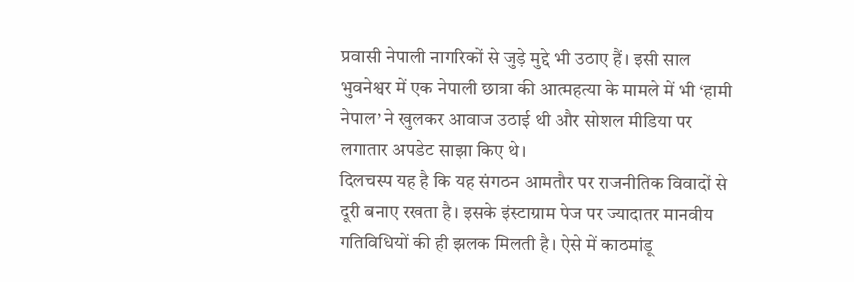प्रवासी नेपाली नागरिकों से जुड़े मुद्दे भी उठाए हैं। इसी साल भुवनेश्वर में एक नेपाली छात्रा की आत्महत्या के मामले में भी ‘हामी नेपाल’ ने खुलकर आवाज उठाई थी और सोशल मीडिया पर लगातार अपडेट साझा किए थे।
दिलचस्प यह है कि यह संगठन आमतौर पर राजनीतिक विवादों से दूरी बनाए रखता है। इसके इंस्टाग्राम पेज पर ज्यादातर मानवीय गतिविधियों की ही झलक मिलती है। ऐसे में काठमांडू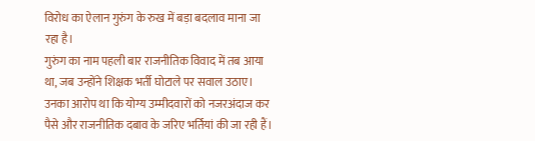विरोध का ऐलान गुरुंग के रुख में बड़ा बदलाव माना जा रहा है।
गुरुंग का नाम पहली बार राजनीतिक विवाद में तब आया था, जब उन्होंने शिक्षक भर्ती घोटाले पर सवाल उठाए। उनका आरोप था कि योग्य उम्मीदवारों को नजरअंदाज कर पैसे और राजनीतिक दबाव के जरिए भर्तियां की जा रही हैं।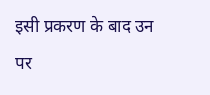इसी प्रकरण के बाद उन पर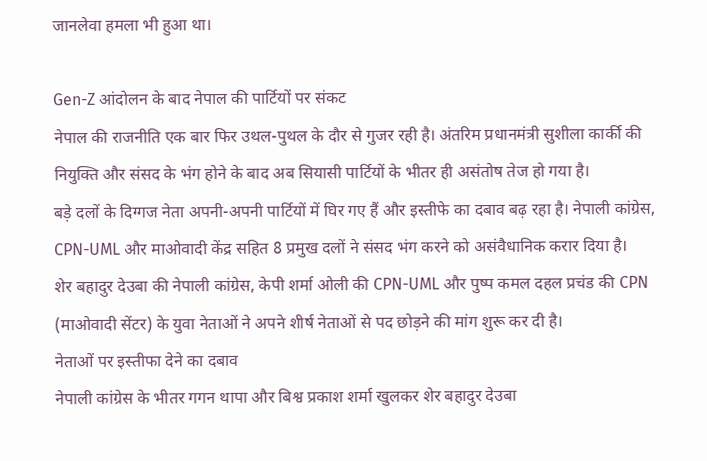जानलेवा हमला भी हुआ था।

Gen-Z आंदोलन के बाद नेपाल की पार्टियों पर संकट
नेपाल की राजनीति एक बार फिर उथल-पुथल के दौर से गुजर रही है। अंतरिम प्रधानमंत्री सुशीला कार्की की नियुक्ति और संसद के भंग होने के बाद अब सियासी पार्टियों के भीतर ही असंतोष तेज हो गया है।
बड़े दलों के दिग्गज नेता अपनी-अपनी पार्टियों में घिर गए हैं और इस्तीफे का दबाव बढ़ रहा है। नेपाली कांग्रेस, CPN-UML और माओवादी केंद्र सहित 8 प्रमुख दलों ने संसद भंग करने को असंवैधानिक करार दिया है।
शेर बहादुर देउबा की नेपाली कांग्रेस, केपी शर्मा ओली की CPN-UML और पुष्प कमल दहल प्रचंड की CPN (माओवादी सेंटर) के युवा नेताओं ने अपने शीर्ष नेताओं से पद छोड़ने की मांग शुरू कर दी है।
नेताओं पर इस्तीफा देने का दबाव
नेपाली कांग्रेस के भीतर गगन थापा और बिश्व प्रकाश शर्मा खुलकर शेर बहादुर देउबा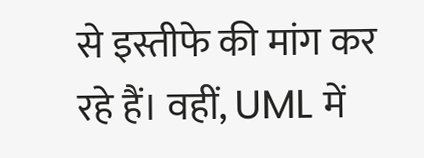से इस्तीफे की मांग कर रहे हैं। वहीं, UML में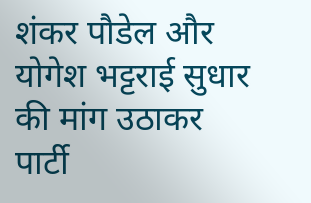शंकर पौडेल और योगेश भट्टराई सुधार की मांग उठाकर पार्टी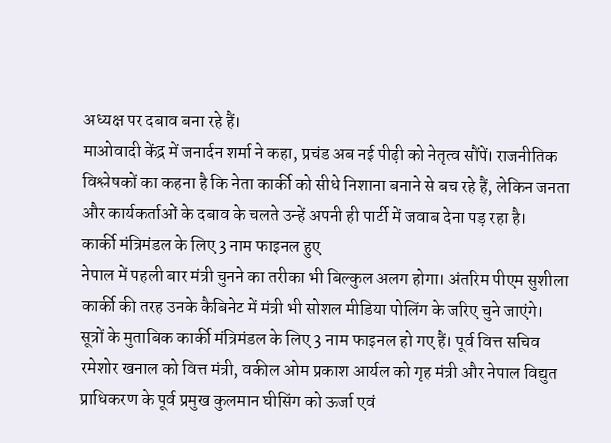अध्यक्ष पर दबाव बना रहे हैं।
माओवादी केंद्र में जनार्दन शर्मा ने कहा, प्रचंड अब नई पीढ़ी को नेतृत्व सौंपें। राजनीतिक विश्लेषकों का कहना है कि नेता कार्की को सीधे निशाना बनाने से बच रहे हैं, लेकिन जनता और कार्यकर्ताओं के दबाव के चलते उन्हें अपनी ही पार्टी में जवाब देना पड़ रहा है।
कार्की मंत्रिमंडल के लिए 3 नाम फाइनल हुए
नेपाल में पहली बार मंत्री चुनने का तरीका भी बिल्कुल अलग होगा। अंतरिम पीएम सुशीला कार्की की तरह उनके कैबिनेट में मंत्री भी सोशल मीडिया पोलिंग के जरिए चुने जाएंगे।
सूत्रों के मुताबिक कार्की मंत्रिमंडल के लिए 3 नाम फाइनल हो गए हैं। पूर्व वित्त सचिव रमेशोर खनाल को वित्त मंत्री, वकील ओम प्रकाश आर्यल को गृह मंत्री और नेपाल विद्युत प्राधिकरण के पूर्व प्रमुख कुलमान घीसिंग को ऊर्जा एवं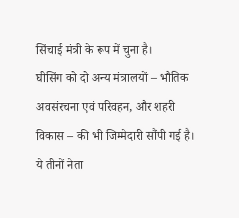सिंचाई मंत्री के रूप में चुना है।
घीसिंग को दो अन्य मंत्रालयों – भौतिक अवसंरचना एवं परिवहन, और शहरी विकास – की भी जिम्मेदारी सौंपी गई है। ये तीनों नेता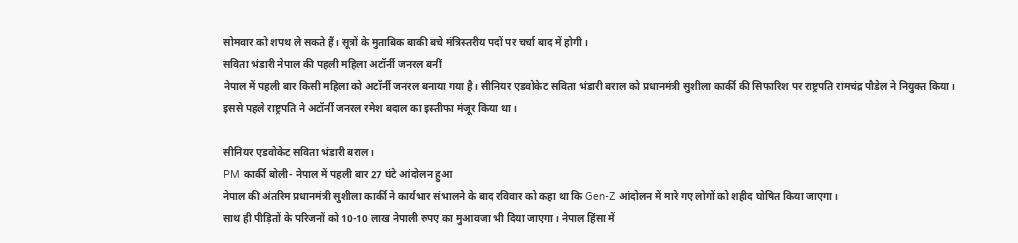सोमवार को शपथ ले सकते हैं। सूत्रों के मुताबिक बाकी बचे मंत्रिस्तरीय पदों पर चर्चा बाद में होगी।
सविता भंडारी नेपाल की पहली महिला अटॉर्नी जनरल बनीं
नेपाल में पहली बार किसी महिला को अटॉर्नी जनरल बनाया गया है। सीनियर एडवोकेट सविता भंडारी बराल को प्रधानमंत्री सुशीला कार्की की सिफारिश पर राष्ट्रपति रामचंद्र पौडेल ने नियुक्त किया।
इससे पहले राष्ट्रपति ने अटॉर्नी जनरल रमेश बदाल का इस्तीफा मंजूर किया था।

सीनियर एडवोकेट सविता भंडारी बराल।
PM कार्की बोली- नेपाल में पहली बार 27 घंटे आंदोलन हुआ
नेपाल की अंतरिम प्रधानमंत्री सुशीला कार्की ने कार्यभार संभालने के बाद रविवार को कहा था कि Gen-Z आंदोलन में मारे गए लोगों को शहीद घोषित किया जाएगा।
साथ ही पीड़ितों के परिजनों को 10-10 लाख नेपाली रुपए का मुआवजा भी दिया जाएगा। नेपाल हिंसा में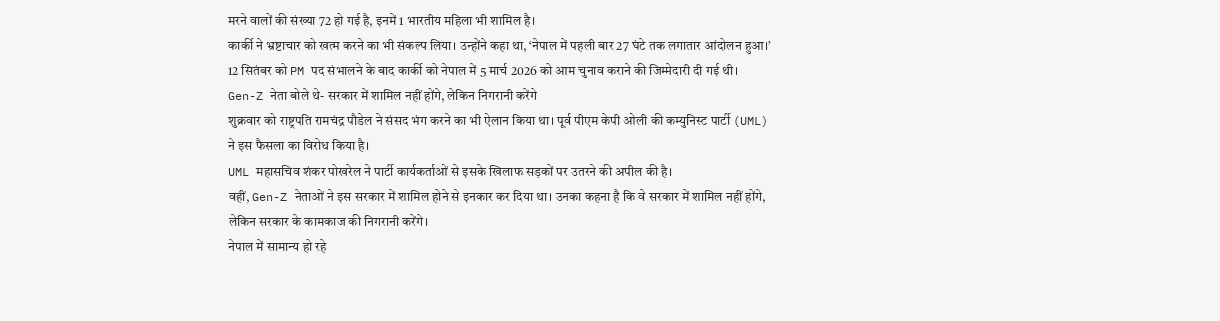मरने वालों की संख्या 72 हो गई है, इनमें 1 भारतीय महिला भी शामिल है।
कार्की ने भ्रष्टाचार को खत्म करने का भी संकल्प लिया। उन्होंने कहा था, ‘नेपाल में पहली बार 27 घंटे तक लगातार आंदोलन हुआ।’ 12 सितंबर को PM पद संभालने के बाद कार्की को नेपाल में 5 मार्च 2026 को आम चुनाव कराने की जिम्मेदारी दी गई थी।
Gen-Z नेता बोले थे- सरकार में शामिल नहीं होंगे, लेकिन निगरानी करेंगे
शुक्रवार को राष्ट्रपति रामचंद्र पौडेल ने संसद भंग करने का भी ऐलान किया था। पूर्व पीएम केपी ओली की कम्युनिस्ट पार्टी (UML) ने इस फैसला का विरोध किया है।
UML महासचिव शंकर पोखरेल ने पार्टी कार्यकर्ताओं से इसके खिलाफ सड़कों पर उतरने की अपील की है।
वहीं, Gen-Z नेताओं ने इस सरकार में शामिल होने से इनकार कर दिया था। उनका कहना है कि वे सरकार में शामिल नहीं होंगे, लेकिन सरकार के कामकाज की निगरानी करेंगे।
नेपाल में सामान्य हो रहे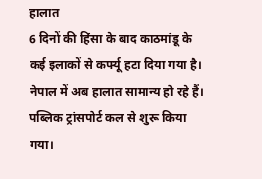हालात
6 दिनों की हिंसा के बाद काठमांडू के कई इलाकों से कर्फ्यू हटा दिया गया है। नेपाल में अब हालात सामान्य हो रहे हैं। पब्लिक ट्रांसपोर्ट कल से शुरू किया गया।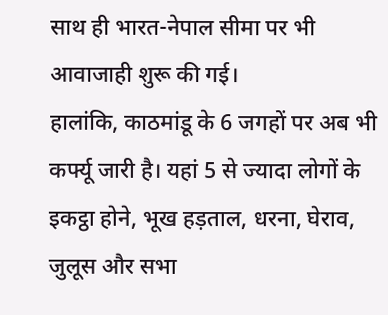साथ ही भारत-नेपाल सीमा पर भी आवाजाही शुरू की गई।
हालांकि, काठमांडू के 6 जगहों पर अब भी कर्फ्यू जारी है। यहां 5 से ज्यादा लोगों के इकट्ठा होने, भूख हड़ताल, धरना, घेराव, जुलूस और सभा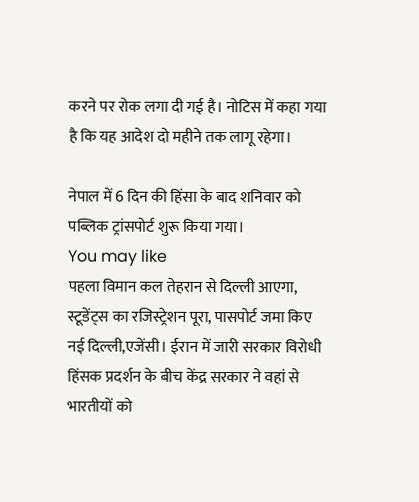करने पर रोक लगा दी गई है। नोटिस में कहा गया है कि यह आदेश दो महीने तक लागू रहेगा।

नेपाल में 6 दिन की हिंसा के बाद शनिवार को पब्लिक ट्रांसपोर्ट शुरू किया गया।
You may like
पहला विमान कल तेहरान से दिल्ली आएगा, स्टूडेंट्स का रजिस्ट्रेशन पूरा, पासपोर्ट जमा किए
नई दिल्ली,एजेंसी। ईरान में जारी सरकार विरोधी हिंसक प्रदर्शन के बीच केंद्र सरकार ने वहां से भारतीयों को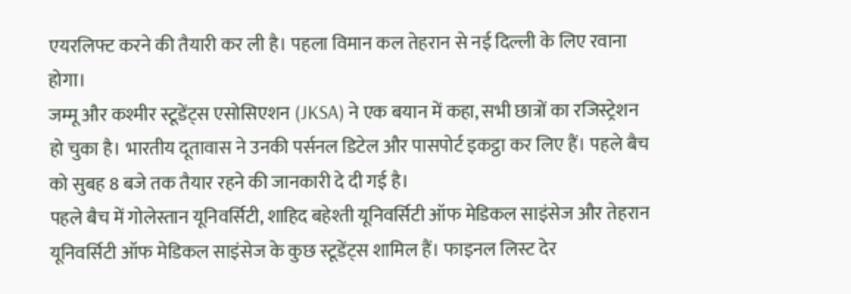एयरलिफ्ट करने की तैयारी कर ली है। पहला विमान कल तेहरान से नई दिल्ली के लिए रवाना होगा।
जम्मू और कश्मीर स्टूडेंट्स एसोसिएशन (JKSA) ने एक बयान में कहा, सभी छात्रों का रजिस्ट्रेशन हो चुका है। भारतीय दूतावास ने उनकी पर्सनल डिटेल और पासपोर्ट इकट्ठा कर लिए हैं। पहले बैच को सुबह 8 बजे तक तैयार रहने की जानकारी दे दी गई है।
पहले बैच में गोलेस्तान यूनिवर्सिटी, शाहिद बहेश्ती यूनिवर्सिटी ऑफ मेडिकल साइंसेज और तेहरान यूनिवर्सिटी ऑफ मेडिकल साइंसेज के कुछ स्टूडेंट्स शामिल हैं। फाइनल लिस्ट देर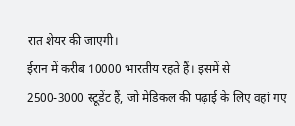रात शेयर की जाएगी।
ईरान में करीब 10000 भारतीय रहते हैं। इसमें से 2500-3000 स्टूडेंट हैं, जो मेडिकल की पढ़ाई के लिए वहां गए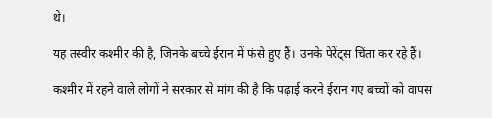थे।

यह तस्वीर कश्मीर की है, जिनके बच्चे ईरान में फंसे हुए हैं। उनके पेरेंट्स चिंता कर रहे हैं।

कश्मीर में रहने वाले लोगों ने सरकार से मांग की है कि पढ़ाई करने ईरान गए बच्चों को वापस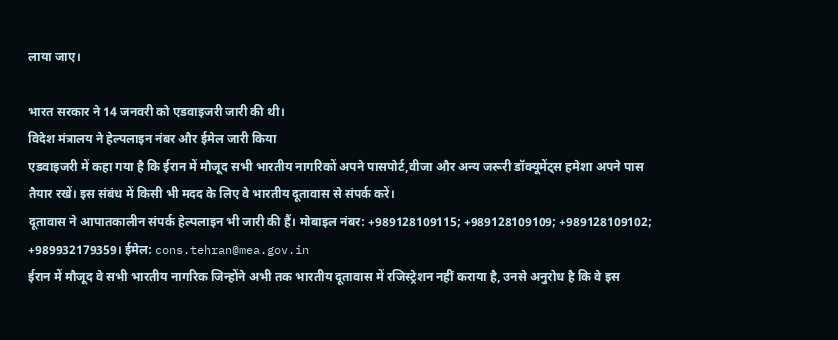लाया जाए।

भारत सरकार ने 14 जनवरी को एडवाइजरी जारी की थी।
विदेश मंत्रालय ने हेल्पलाइन नंबर और ईमेल जारी किया
एडवाइजरी में कहा गया है कि ईरान में मौजूद सभी भारतीय नागरिकों अपने पासपोर्ट,वीजा और अन्य जरूरी डॉक्यूमेंट्स हमेशा अपने पास तैयार रखें। इस संबंध में किसी भी मदद के लिए वे भारतीय दूतावास से संपर्क करें।
दूतावास ने आपातकालीन संपर्क हेल्पलाइन भी जारी की हैं। मोबाइल नंबर: +989128109115; +989128109109; +989128109102; +989932179359। ईमेल: cons.tehran@mea.gov.in
ईरान में मौजूद वे सभी भारतीय नागरिक जिन्होंने अभी तक भारतीय दूतावास में रजिस्ट्रेशन नहीं कराया है, उनसे अनुरोध है कि वे इस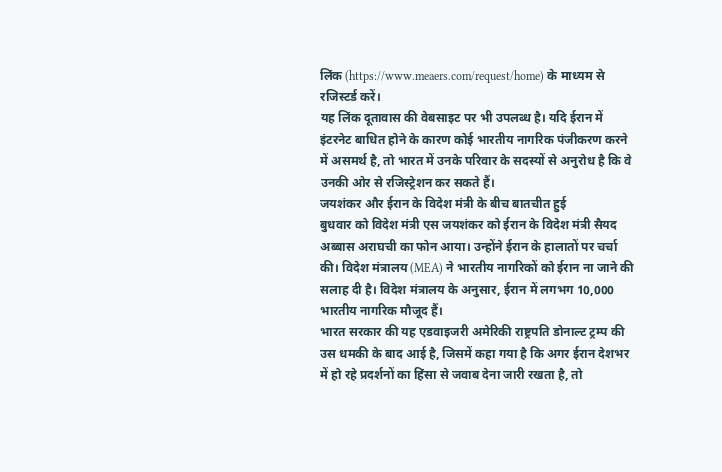लिंक (https://www.meaers.com/request/home) के माध्यम से रजिस्टर्ड करें।
यह लिंक दूतावास की वेबसाइट पर भी उपलब्ध है। यदि ईरान में इंटरनेट बाधित होने के कारण कोई भारतीय नागरिक पंजीकरण करने में असमर्थ है, तो भारत में उनके परिवार के सदस्यों से अनुरोध है कि वे उनकी ओर से रजिस्ट्रेशन कर सकते हैं।
जयशंकर और ईरान के विदेश मंत्री के बीच बातचीत हुई
बुधवार को विदेश मंत्री एस जयशंकर को ईरान के विदेश मंत्री सैयद अब्बास अराघची का फोन आया। उन्होंने ईरान के हालातों पर चर्चा की। विदेश मंत्रालय (MEA) ने भारतीय नागरिकों को ईरान ना जाने की सलाह दी है। विदेश मंत्रालय के अनुसार, ईरान में लगभग 10,000 भारतीय नागरिक मौजूद हैं।
भारत सरकार की यह एडवाइजरी अमेरिकी राष्ट्रपति डोनाल्ट ट्रम्प की उस धमकी के बाद आई है, जिसमें कहा गया है कि अगर ईरान देशभर में हो रहे प्रदर्शनों का हिंसा से जवाब देना जारी रखता है, तो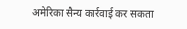अमेरिका सैन्य कार्रवाई कर सकता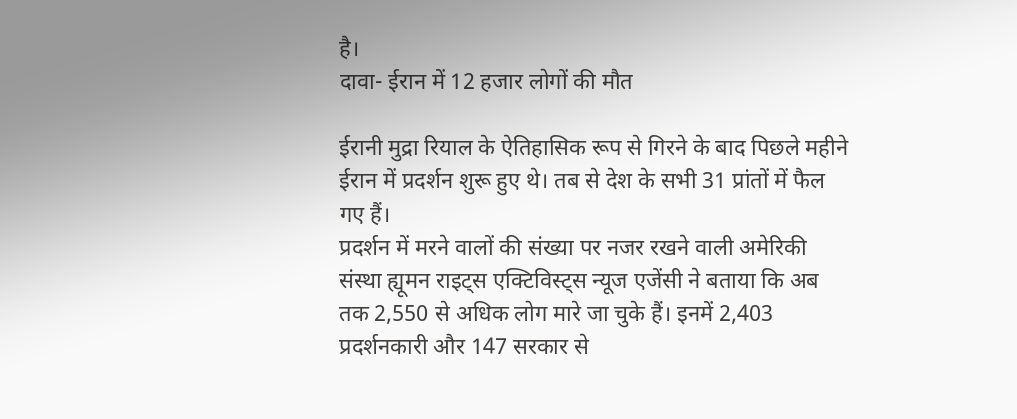है।
दावा- ईरान में 12 हजार लोगों की मौत

ईरानी मुद्रा रियाल के ऐतिहासिक रूप से गिरने के बाद पिछले महीने ईरान में प्रदर्शन शुरू हुए थे। तब से देश के सभी 31 प्रांतों में फैल गए हैं।
प्रदर्शन में मरने वालों की संख्या पर नजर रखने वाली अमेरिकी संस्था ह्यूमन राइट्स एक्टिविस्ट्स न्यूज एजेंसी ने बताया कि अब तक 2,550 से अधिक लोग मारे जा चुके हैं। इनमें 2,403 प्रदर्शनकारी और 147 सरकार से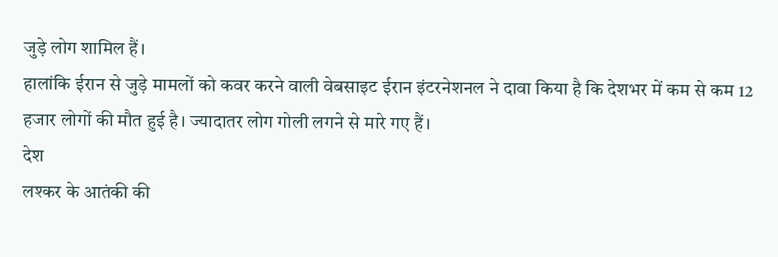जुड़े लोग शामिल हैं।
हालांकि ईरान से जुड़े मामलों को कवर करने वाली वेबसाइट ईरान इंटरनेशनल ने दावा किया है कि देशभर में कम से कम 12 हजार लोगों की मौत हुई है। ज्यादातर लोग गोली लगने से मारे गए हैं।
देश
लश्कर के आतंकी की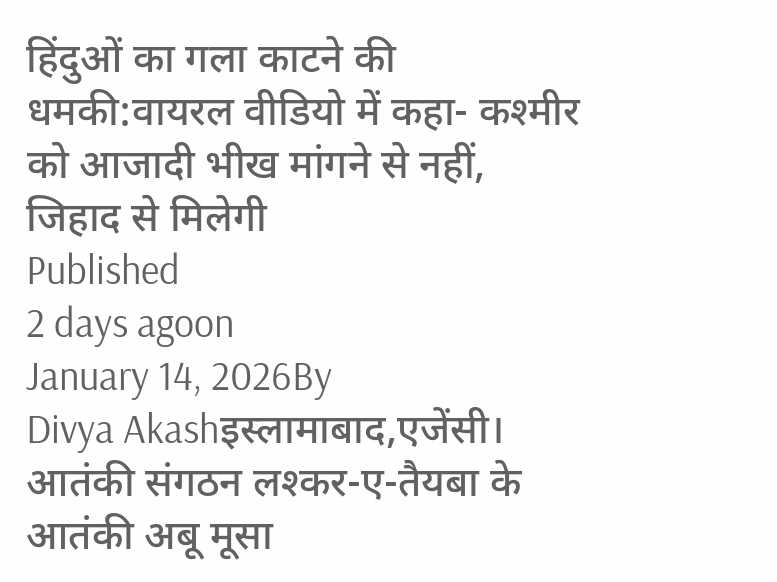हिंदुओं का गला काटने की धमकी:वायरल वीडियो में कहा- कश्मीर को आजादी भीख मांगने से नहीं, जिहाद से मिलेगी
Published
2 days agoon
January 14, 2026By
Divya Akashइस्लामाबाद,एजेंसी। आतंकी संगठन लश्कर-ए-तैयबा के आतंकी अबू मूसा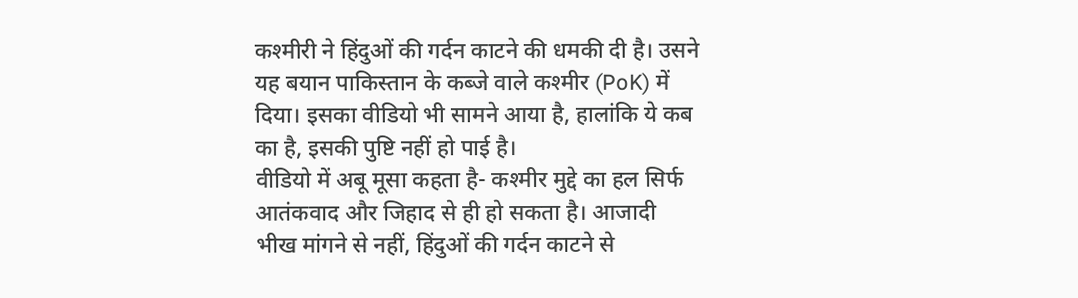कश्मीरी ने हिंदुओं की गर्दन काटने की धमकी दी है। उसने यह बयान पाकिस्तान के कब्जे वाले कश्मीर (PoK) में दिया। इसका वीडियो भी सामने आया है, हालांकि ये कब का है, इसकी पुष्टि नहीं हो पाई है।
वीडियो में अबू मूसा कहता है- कश्मीर मुद्दे का हल सिर्फ आतंकवाद और जिहाद से ही हो सकता है। आजादी भीख मांगने से नहीं, हिंदुओं की गर्दन काटने से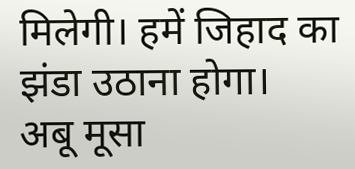मिलेगी। हमें जिहाद का झंडा उठाना होगा।
अबू मूसा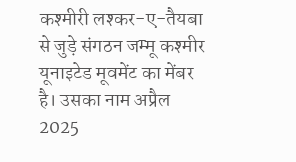कश्मीरी लश्कर-ए-तैयबा से जुड़े संगठन जम्मू कश्मीर यूनाइटेड मूवमेंट का मेंबर है। उसका नाम अप्रैल 2025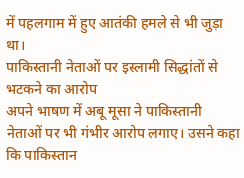में पहलगाम में हुए आतंकी हमले से भी जुड़ा था।
पाकिस्तानी नेताओं पर इस्लामी सिद्धांतों से भटकने का आरोप
अपने भाषण में अबू मूसा ने पाकिस्तानी नेताओं पर भी गंभीर आरोप लगाए। उसने कहा कि पाकिस्तान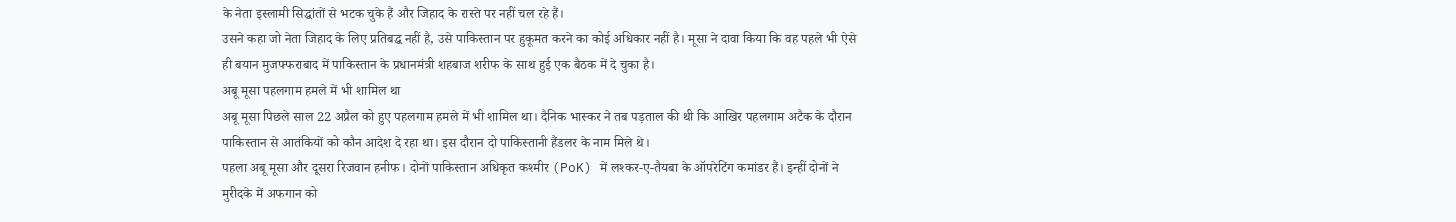के नेता इस्लामी सिद्धांतों से भटक चुके हैं और जिहाद के रास्ते पर नहीं चल रहे हैं।
उसने कहा जो नेता जिहाद के लिए प्रतिबद्ध नहीं है, उसे पाकिस्तान पर हुकूमत करने का कोई अधिकार नहीं है। मूसा ने दावा किया कि वह पहले भी ऐसे ही बयान मुजफ्फराबाद में पाकिस्तान के प्रधानमंत्री शहबाज शरीफ के साथ हुई एक बैठक में दे चुका है।
अबू मूसा पहलगाम हमले में भी शामिल था
अबू मूसा पिछले साल 22 अप्रैल को हुए पहलगाम हमले में भी शामिल था। दैनिक भास्कर ने तब पड़ताल की थी कि आखिर पहलगाम अटैक के दौरान पाकिस्तान से आतंकियों को कौन आदेश दे रहा था। इस दौरान दो पाकिस्तानी हैंडलर के नाम मिले थे।
पहला अबू मूसा और दूसरा रिजवान हनीफ। दोनों पाकिस्तान अधिकृत कश्मीर (PoK) में लश्कर-ए-तैयबा के ऑपरेटिंग कमांडर हैं। इन्हीं दोनों ने मुरीदके में अफगान को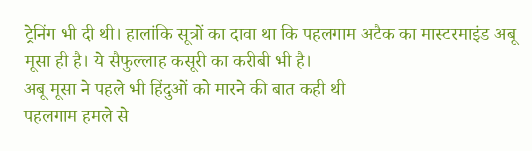ट्रेनिंग भी दी थी। हालांकि सूत्रों का दावा था कि पहलगाम अटैक का मास्टरमाइंड अबू मूसा ही है। ये सैफुल्लाह कसूरी का करीबी भी है।
अबू मूसा ने पहले भी हिंदुओं को मारने की बात कही थी
पहलगाम हमले से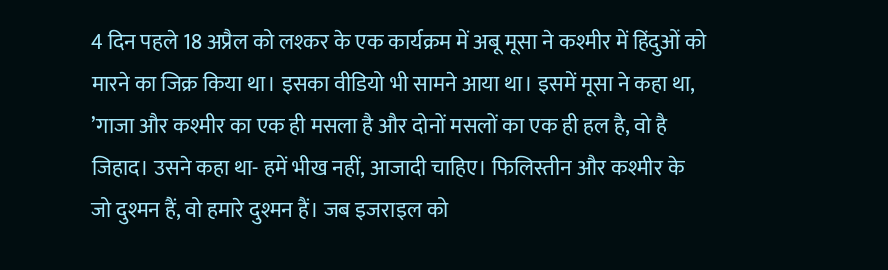4 दिन पहले 18 अप्रैल को लश्कर के एक कार्यक्रम में अबू मूसा ने कश्मीर में हिंदुओं को मारने का जिक्र किया था। इसका वीडियो भी सामने आया था। इसमें मूसा ने कहा था, ’गाजा और कश्मीर का एक ही मसला है और दोनों मसलों का एक ही हल है, वो है जिहाद। उसने कहा था- हमें भीख नहीं, आजादी चाहिए। फिलिस्तीन और कश्मीर के जो दुश्मन हैं, वो हमारे दुश्मन हैं। जब इजराइल को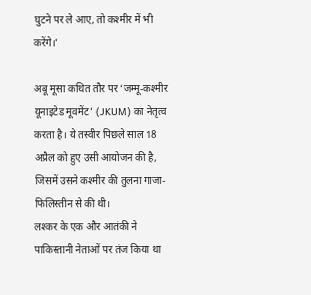घुटने पर ले आए, तो कश्मीर में भी करेंगे।’

अबू मूसा कथित तौर पर ‘जम्मू-कश्मीर यूनाइटेड मूवमेंट’ (JKUM) का नेतृत्व करता है। ये तस्वीर पिछले साल 18 अप्रैल को हुए उसी आयोजन की है, जिसमें उसने कश्मीर की तुलना गाजा-फिलिस्तीन से की थी।
लश्कर के एक और आतंकी ने पाकिस्तानी नेताओं पर तंज किया था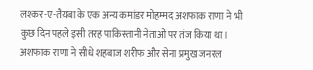लश्कर-ए-तैयबा के एक अन्य कमांडर मोहम्मद अशफाक राणा ने भी कुछ दिन पहले इसी तरह पाकिस्तानी नेताओं पर तंज किया था। अशफाक राणा ने सीधे शहबाज शरीफ और सेना प्रमुख जनरल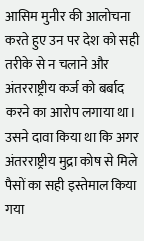आसिम मुनीर की आलोचना करते हुए उन पर देश को सही तरीके से न चलाने और अंतरराष्ट्रीय कर्ज को बर्बाद करने का आरोप लगाया था।
उसने दावा किया था कि अगर अंतरराष्ट्रीय मुद्रा कोष से मिले पैसों का सही इस्तेमाल किया गया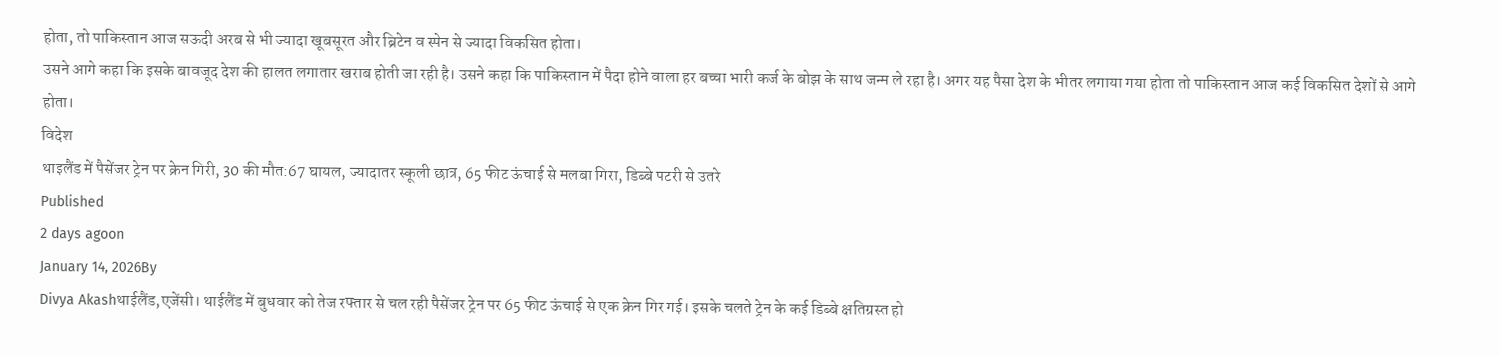होता, तो पाकिस्तान आज सऊदी अरब से भी ज्यादा खूबसूरत और ब्रिटेन व स्पेन से ज्यादा विकसित होता।
उसने आगे कहा कि इसके बावजूद देश की हालत लगातार खराब होती जा रही है। उसने कहा कि पाकिस्तान में पैदा होने वाला हर बच्चा भारी कर्ज के बोझ के साथ जन्म ले रहा है। अगर यह पैसा देश के भीतर लगाया गया होता तो पाकिस्तान आज कई विकसित देशों से आगे होता।
विदेश
थाइलैंड में पैसेंजर ट्रेन पर क्रेन गिरी, 30 की मौत:67 घायल, ज्यादातर स्कूली छात्र, 65 फीट ऊंचाई से मलबा गिरा, डिब्बे पटरी से उतरे
Published
2 days agoon
January 14, 2026By
Divya Akashथाईलैंड,एजेंसी। थाईलैंड में बुधवार को तेज रफ्तार से चल रही पैसेंजर ट्रेन पर 65 फीट ऊंचाई से एक क्रेन गिर गई। इसके चलते ट्रेन के कई डिब्बे क्षतिग्रस्त हो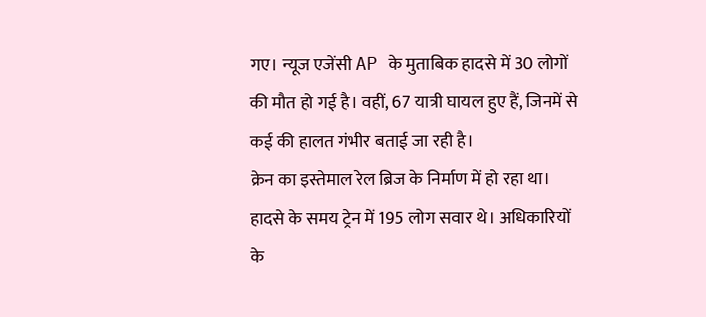गए। न्यूज एजेंसी AP के मुताबिक हादसे में 30 लोगों की मौत हो गई है। वहीं, 67 यात्री घायल हुए हैं, जिनमें से कई की हालत गंभीर बताई जा रही है।
क्रेन का इस्तेमाल रेल ब्रिज के निर्माण में हो रहा था। हादसे के समय ट्रेन में 195 लोग सवार थे। अधिकारियों के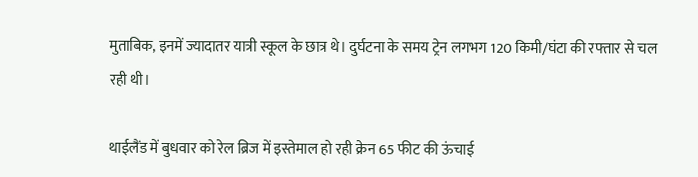मुताबिक, इनमें ज्यादातर यात्री स्कूल के छात्र थे। दुर्घटना के समय ट्रेन लगभग 120 किमी/घंटा की रफ्तार से चल रही थी।

थाईलैंड में बुधवार को रेल ब्रिज में इस्तेमाल हो रही क्रेन 65 फीट की ऊंचाई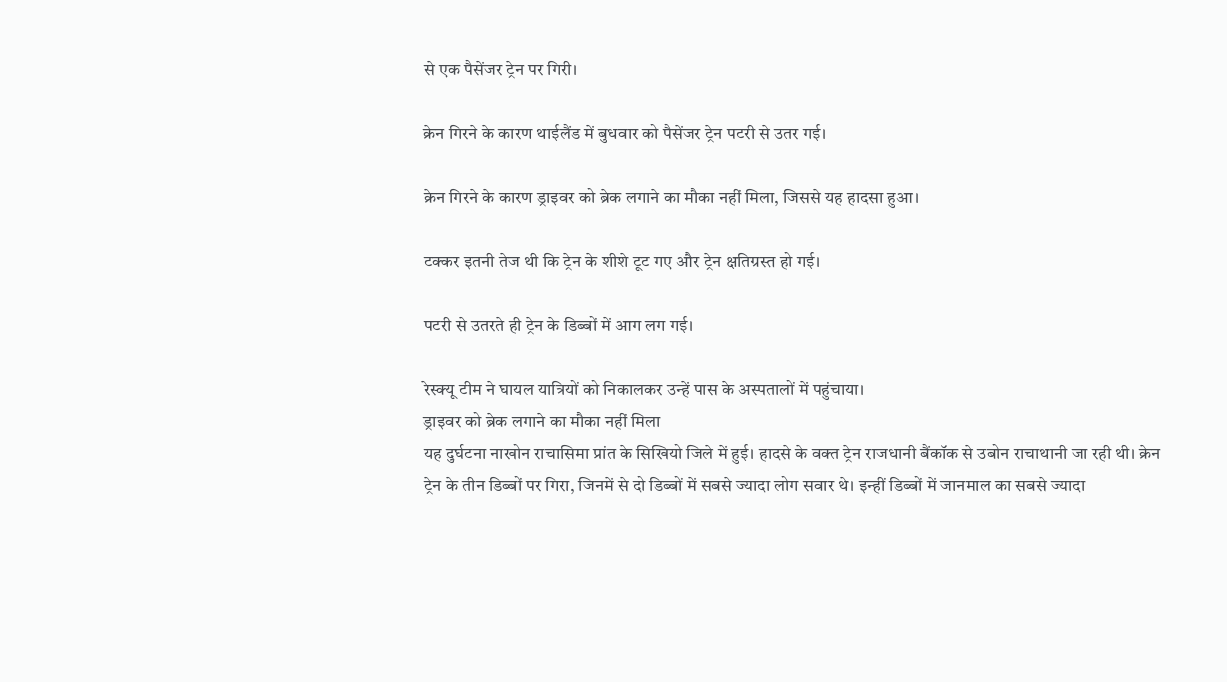से एक पैसेंजर ट्रेन पर गिरी।

क्रेन गिरने के कारण थाईलैंड में बुधवार को पैसेंजर ट्रेन पटरी से उतर गई।

क्रेन गिरने के कारण ड्राइवर को ब्रेक लगाने का मौका नहीं मिला, जिससे यह हादसा हुआ।

टक्कर इतनी तेज थी कि ट्रेन के शीशे टूट गए और ट्रेन क्षतिग्रस्त हो गई।

पटरी से उतरते ही ट्रेन के डिब्बों में आग लग गई।

रेस्क्यू टीम ने घायल यात्रियों को निकालकर उन्हें पास के अस्पतालों में पहुंचाया।
ड्राइवर को ब्रेक लगाने का मौका नहीं मिला
यह दुर्घटना नाखोन राचासिमा प्रांत के सिखियो जिले में हुई। हादसे के वक्त ट्रेन राजधानी बैंकॉक से उबोन राचाथानी जा रही थी। क्रेन ट्रेन के तीन डिब्बों पर गिरा, जिनमें से दो डिब्बों में सबसे ज्यादा लोग सवार थे। इन्हीं डिब्बों में जानमाल का सबसे ज्यादा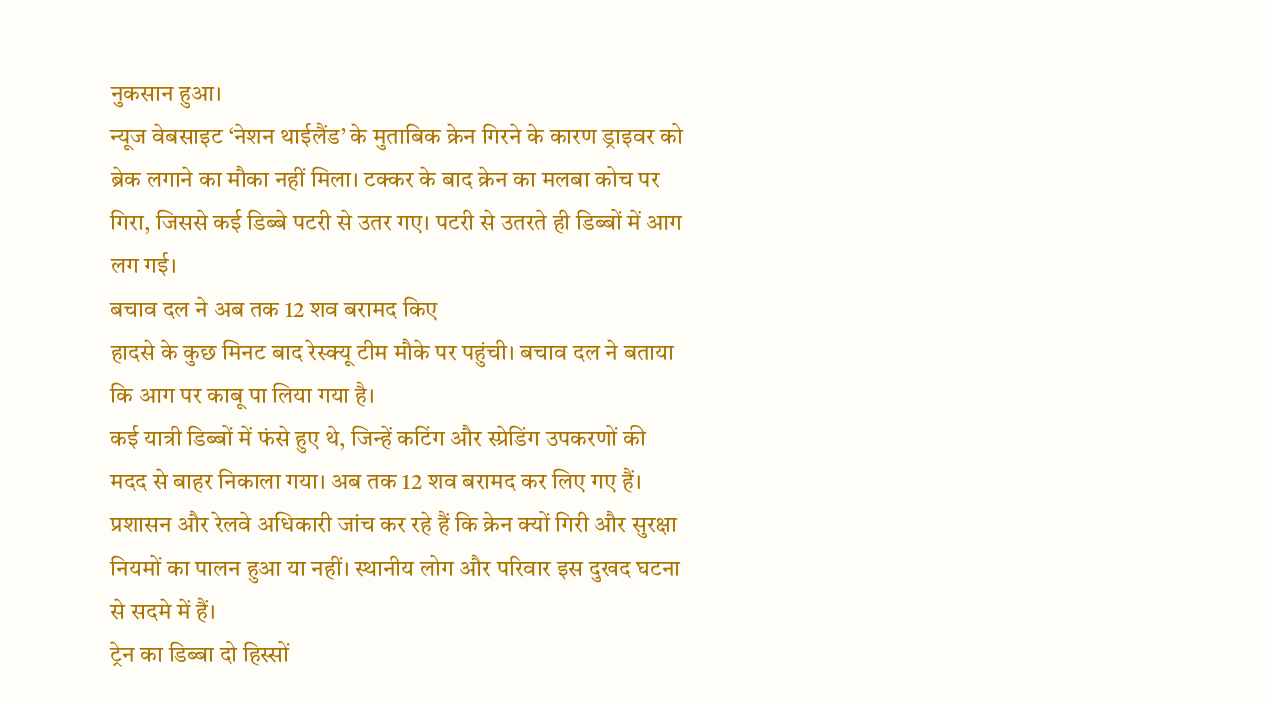नुकसान हुआ।
न्यूज वेबसाइट ‘नेशन थाईलैंड’ के मुताबिक क्रेन गिरने के कारण ड्राइवर को ब्रेक लगाने का मौका नहीं मिला। टक्कर के बाद क्रेन का मलबा कोच पर गिरा, जिससे कई डिब्बे पटरी से उतर गए। पटरी से उतरते ही डिब्बों में आग लग गई।
बचाव दल ने अब तक 12 शव बरामद किए
हादसे के कुछ मिनट बाद रेस्क्यू टीम मौके पर पहुंची। बचाव दल ने बताया कि आग पर काबू पा लिया गया है।
कई यात्री डिब्बों में फंसे हुए थे, जिन्हें कटिंग और स्प्रेडिंग उपकरणों की मदद से बाहर निकाला गया। अब तक 12 शव बरामद कर लिए गए हैं।
प्रशासन और रेलवे अधिकारी जांच कर रहे हैं कि क्रेन क्यों गिरी और सुरक्षा नियमों का पालन हुआ या नहीं। स्थानीय लोग और परिवार इस दुखद घटना से सदमे में हैं।
ट्रेन का डिब्बा दो हिस्सों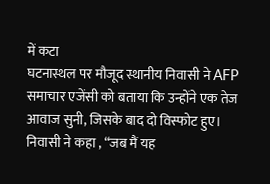में कटा
घटनास्थल पर मौजूद स्थानीय निवासी ने AFP समाचार एजेंसी को बताया कि उन्होंने एक तेज आवाज सुनी, जिसके बाद दो विस्फोट हुए।
निवासी ने कहा , “जब मैं यह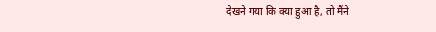देखने गया कि क्या हुआ है, तो मैंने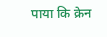पाया कि क्रेन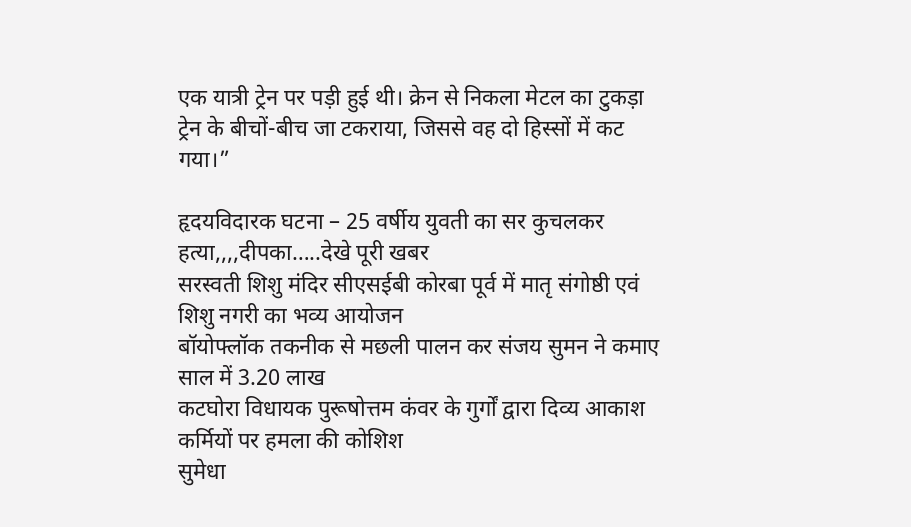एक यात्री ट्रेन पर पड़ी हुई थी। क्रेन से निकला मेटल का टुकड़ा ट्रेन के बीचों-बीच जा टकराया, जिससे वह दो हिस्सों में कट गया।”

हृदयविदारक घटना – 25 वर्षीय युवती का सर कुचलकर हत्या,,,,दीपका…..देखे पूरी खबर
सरस्वती शिशु मंदिर सीएसईबी कोरबा पूर्व में मातृ संगोष्ठी एवं शिशु नगरी का भव्य आयोजन
बॉयोफ्लॉक तकनीक से मछली पालन कर संजय सुमन ने कमाए साल में 3.20 लाख
कटघोरा विधायक पुरूषोत्तम कंवर के गुर्गों द्वारा दिव्य आकाश कर्मियों पर हमला की कोशिश
सुमेधा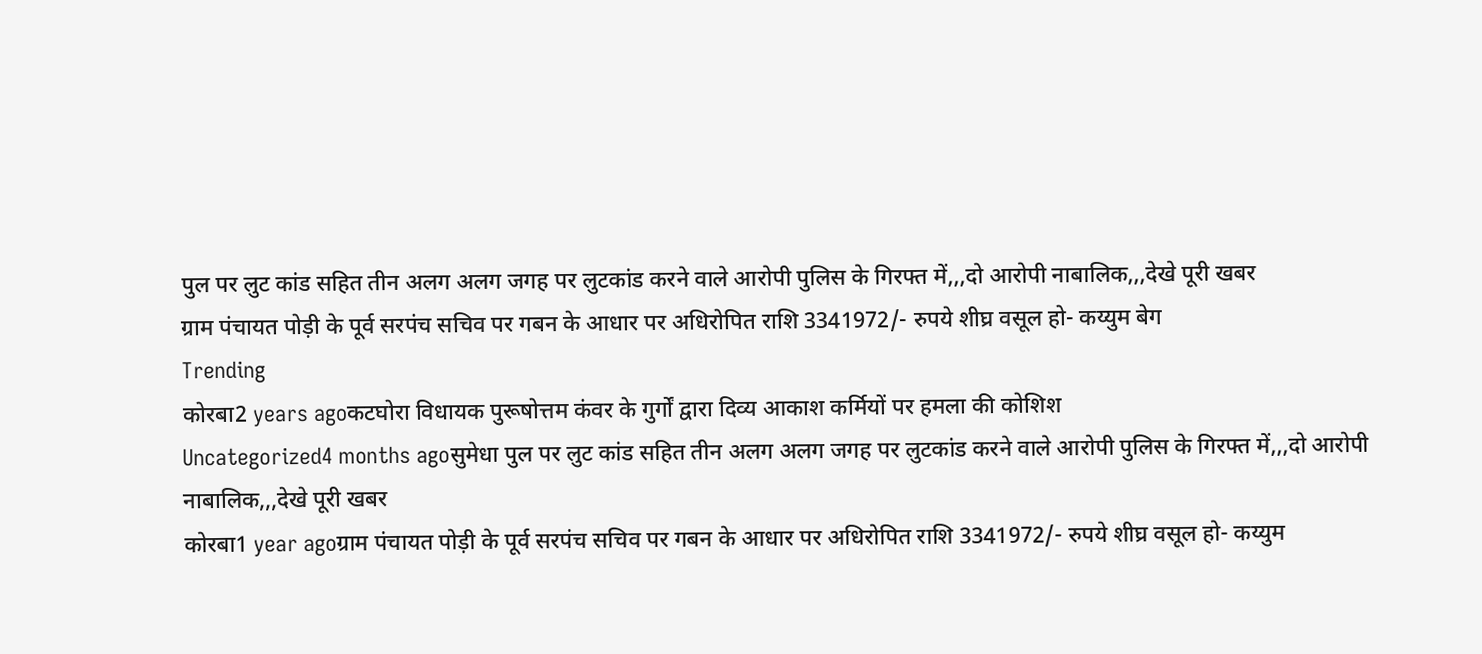पुल पर लुट कांड सहित तीन अलग अलग जगह पर लुटकांड करने वाले आरोपी पुलिस के गिरफ्त में,,,दो आरोपी नाबालिक,,,देखे पूरी खबर
ग्राम पंचायत पोड़ी के पूर्व सरपंच सचिव पर गबन के आधार पर अधिरोपित राशि 3341972/- रुपये शीघ्र वसूल हो- कय्युम बेग
Trending
कोरबा2 years agoकटघोरा विधायक पुरूषोत्तम कंवर के गुर्गों द्वारा दिव्य आकाश कर्मियों पर हमला की कोशिश
Uncategorized4 months agoसुमेधा पुल पर लुट कांड सहित तीन अलग अलग जगह पर लुटकांड करने वाले आरोपी पुलिस के गिरफ्त में,,,दो आरोपी नाबालिक,,,देखे पूरी खबर
कोरबा1 year agoग्राम पंचायत पोड़ी के पूर्व सरपंच सचिव पर गबन के आधार पर अधिरोपित राशि 3341972/- रुपये शीघ्र वसूल हो- कय्युम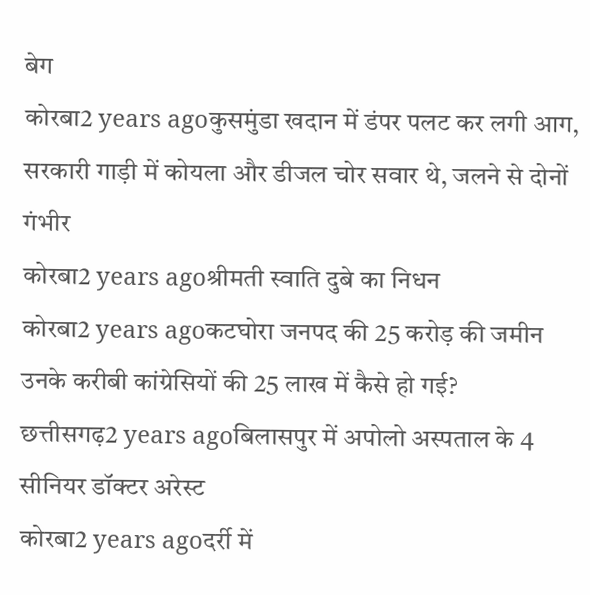बेग
कोरबा2 years agoकुसमुंडा खदान में डंपर पलट कर लगी आग, सरकारी गाड़ी में कोयला और डीजल चोर सवार थे, जलने से दोनों गंभीर
कोरबा2 years agoश्रीमती स्वाति दुबे का निधन
कोरबा2 years agoकटघोरा जनपद की 25 करोड़ की जमीन उनके करीबी कांग्रेसियों की 25 लाख में कैसे हो गई?
छत्तीसगढ़2 years agoबिलासपुर में अपोलो अस्पताल के 4 सीनियर डॉक्टर अरेस्ट
कोरबा2 years agoदर्री में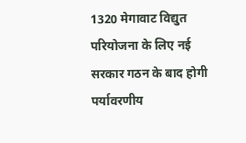1320 मेगावाट विद्युत परियोजना के लिए नई सरकार गठन के बाद होगी पर्यावरणीय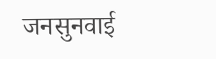जनसुनवाई